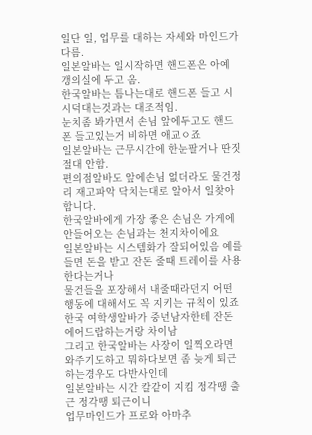일단 일, 업무를 대하는 자세와 마인드가 다름.
일본알바는 일시작하면 핸드폰은 아예 갱의실에 두고 옴.
한국알바는 틈나는대로 핸드폰 들고 시시덕대는것과는 대조적임.
눈치좀 봐가면서 손님 앞에두고도 핸드폰 들고있는거 비하면 애교ㅇ죠
일본알바는 근무시간에 한눈팔거나 딴짓 절대 안함.
편의점알바도 앞에손님 없더라도 물건정리 재고파악 닥치는대로 알아서 일찾아 합니다.
한국알바에게 가장 좋은 손님은 가게에 안들어오는 손님과는 천지차이에요
일본알바는 시스템화가 잘되어있음 예를 들면 돈을 받고 잔돈 줄때 트레이를 사용한다는거나
물건들을 포장해서 내줄때라던지 어떤 행동에 대해서도 꼭 지키는 규칙이 있죠
한국 여학생알바가 중년남자한테 잔돈 에어드랍하는거랑 차이남
그리고 한국알바는 사장이 일찍오라면 와주기도하고 뭐하다보면 좀 늦게 퇴근하는경우도 다반사인데
일본알바는 시간 칼같이 지킴 정각땡 출근 정각땡 퇴근이니
업무마인드가 프로와 아마추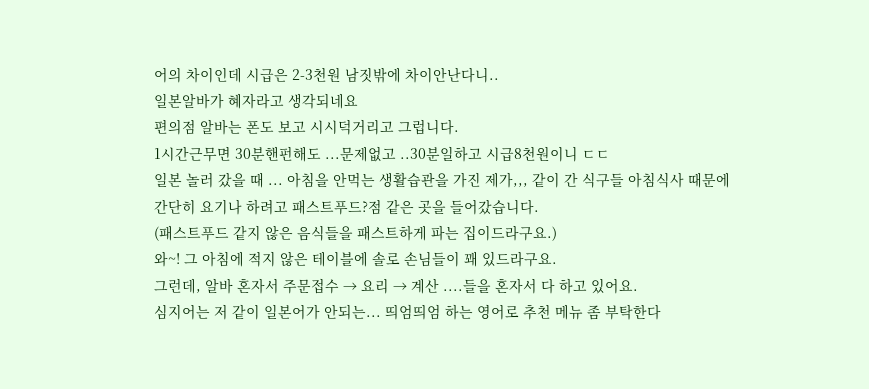어의 차이인데 시급은 2-3천원 남짓밖에 차이안난다니..
일본알바가 혜자라고 생각되네요
편의점 알바는 폰도 보고 시시덕거리고 그럽니다.
1시간근무면 30분핸펀해도 ...문제없고 ..30분일하고 시급8천원이니 ㄷㄷ
일본 놀러 갔을 때 ... 아침을 안먹는 생활습관을 가진 제가,,, 같이 간 식구들 아침식사 때문에
간단히 요기나 하려고 패스트푸드?점 같은 곳을 들어갔습니다.
(패스트푸드 같지 않은 음식들을 패스트하게 파는 집이드라구요.)
와~! 그 아침에 적지 않은 테이블에 솔로 손님들이 꽤 있드라구요.
그런데, 알바 혼자서 주문접수 → 요리 → 계산 ....들을 혼자서 다 하고 있어요.
심지어는 저 같이 일본어가 안되는... 띄엄띄엄 하는 영어로 추천 메뉴 좀 부탁한다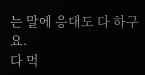는 말에 응대도 다 하구요.
다 먹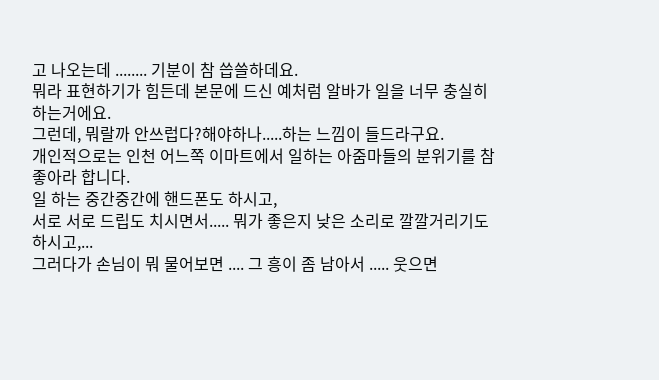고 나오는데 ........ 기분이 참 씁쓸하데요.
뭐라 표현하기가 힘든데 본문에 드신 예처럼 알바가 일을 너무 충실히 하는거에요.
그런데, 뭐랄까 안쓰럽다?해야하나.....하는 느낌이 들드라구요.
개인적으로는 인천 어느쪽 이마트에서 일하는 아줌마들의 분위기를 참 좋아라 합니다.
일 하는 중간중간에 핸드폰도 하시고,
서로 서로 드립도 치시면서..... 뭐가 좋은지 낮은 소리로 깔깔거리기도 하시고,...
그러다가 손님이 뭐 물어보면 .... 그 흥이 좀 남아서 ..... 웃으면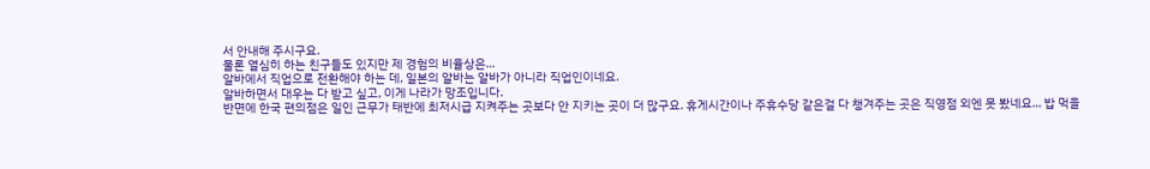서 안내해 주시구요.
물론 열심히 하는 친구들도 있지만 제 경험의 비율상은...
알바에서 직업으로 전환해야 하는 데, 일본의 알바는 알바가 아니라 직업인이네요.
알바하면서 대우는 다 받고 싶고, 이게 나라가 망조입니다.
반면에 한국 편의점은 일인 근무가 태반에 최저시급 지켜주는 곳보다 안 지키는 곳이 더 많구요. 휴게시간이나 주휴수당 같은걸 다 챙겨주는 곳은 직영점 외엔 못 봤네요... 밥 먹을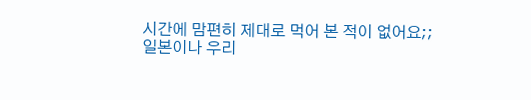시간에 맘편히 제대로 먹어 본 적이 없어요;;
일본이나 우리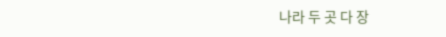나라 두 곳 다 장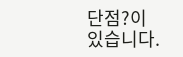단점?이 있습니다.